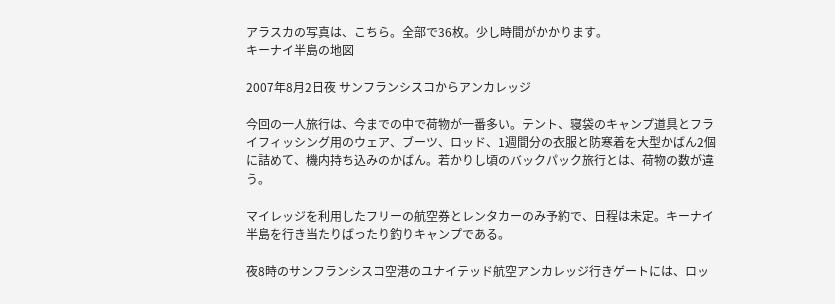アラスカの写真は、こちら。全部で36枚。少し時間がかかります。
キーナイ半島の地図

2007年8月2日夜 サンフランシスコからアンカレッジ

今回の一人旅行は、今までの中で荷物が一番多い。テント、寝袋のキャンプ道具とフライフィッシング用のウェア、ブーツ、ロッド、1週間分の衣服と防寒着を大型かばん2個に詰めて、機内持ち込みのかばん。若かりし頃のバックパック旅行とは、荷物の数が違う。

マイレッジを利用したフリーの航空券とレンタカーのみ予約で、日程は未定。キーナイ半島を行き当たりばったり釣りキャンプである。

夜8時のサンフランシスコ空港のユナイテッド航空アンカレッジ行きゲートには、ロッ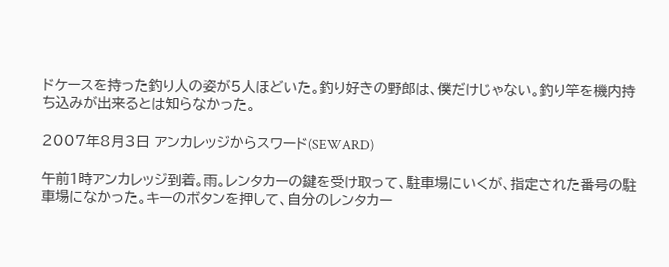ドケースを持った釣り人の姿が5人ほどいた。釣り好きの野郎は、僕だけじゃない。釣り竿を機内持ち込みが出来るとは知らなかった。

2007年8月3日 アンカレッジからスワード(SEWARD)

午前1時アンカレッジ到着。雨。レンタカーの鍵を受け取って、駐車場にいくが、指定された番号の駐車場になかった。キーのボタンを押して、自分のレンタカー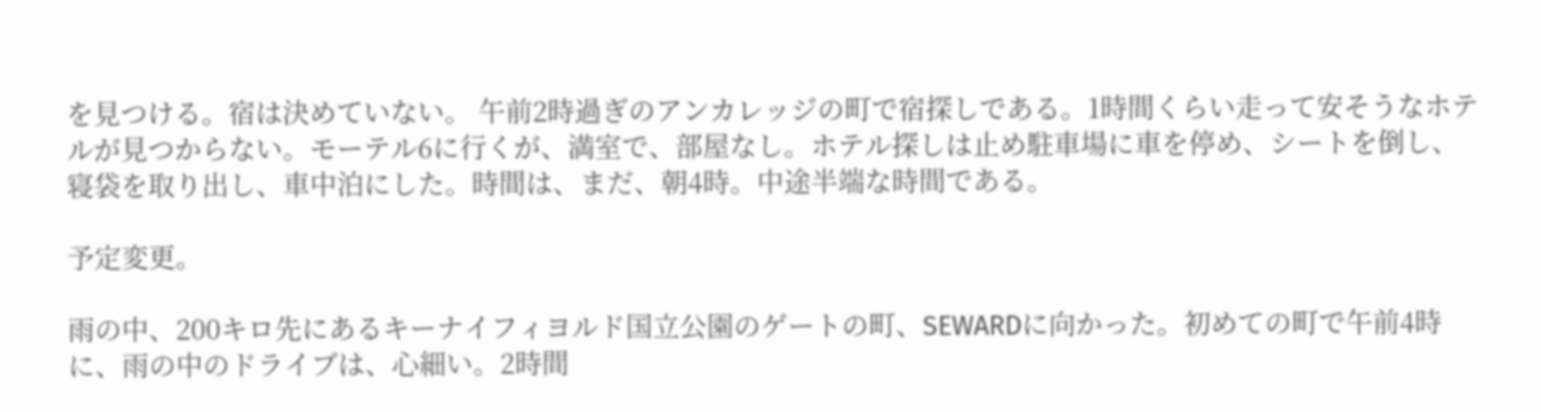を見つける。宿は決めていない。 午前2時過ぎのアンカレッジの町で宿探しである。1時間くらい走って安そうなホテルが見つからない。モーテル6に行くが、満室で、部屋なし。ホテル探しは止め駐車場に車を停め、シートを倒し、寝袋を取り出し、車中泊にした。時間は、まだ、朝4時。中途半端な時間である。

予定変更。

雨の中、200キロ先にあるキーナイフィヨルド国立公園のゲートの町、SEWARDに向かった。初めての町で午前4時に、雨の中のドライブは、心細い。2時間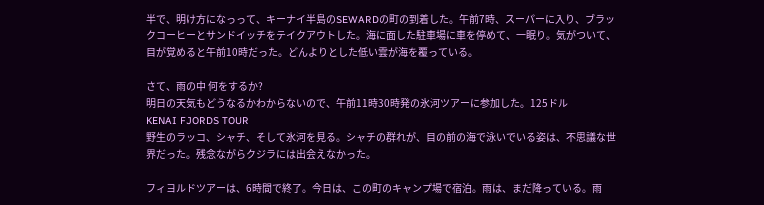半で、明け方になっって、キーナイ半島のSEWARDの町の到着した。午前7時、スーパーに入り、ブラックコーヒーとサンドイッチをテイクアウトした。海に面した駐車場に車を停めて、一眠り。気がついて、目が覚めると午前10時だった。どんよりとした低い雲が海を覆っている。

さて、雨の中 何をするか?
明日の天気もどうなるかわからないので、午前11時30時発の氷河ツアーに参加した。125ドル
KENAI FJORDS TOUR
野生のラッコ、シャチ、そして氷河を見る。シャチの群れが、目の前の海で泳いでいる姿は、不思議な世界だった。残念ながらクジラには出会えなかった。

フィヨルドツアーは、6時間で終了。今日は、この町のキャンプ場で宿泊。雨は、まだ降っている。雨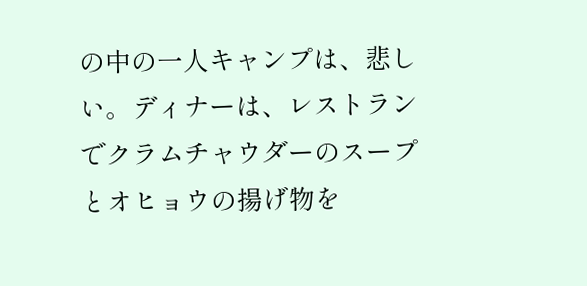の中の一人キャンプは、悲しい。ディナーは、レストランでクラムチャウダーのスープとオヒョウの揚げ物を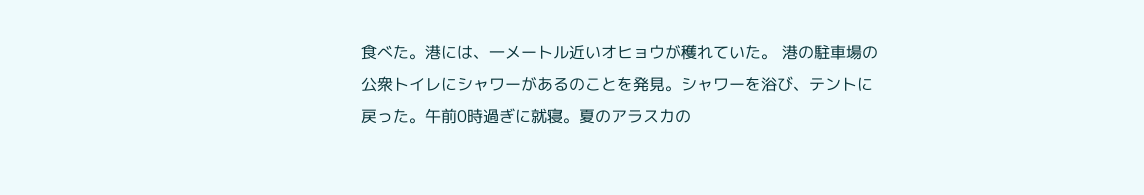食べた。港には、一メートル近いオヒョウが穫れていた。 港の駐車場の公衆トイレにシャワーがあるのことを発見。シャワーを浴び、テントに戻った。午前0時過ぎに就寝。夏のアラスカの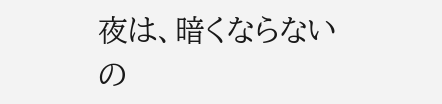夜は、暗くならないの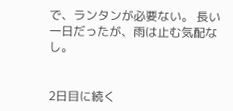で、ランタンが必要ない。 長い一日だったが、雨は止む気配なし。


2日目に続く